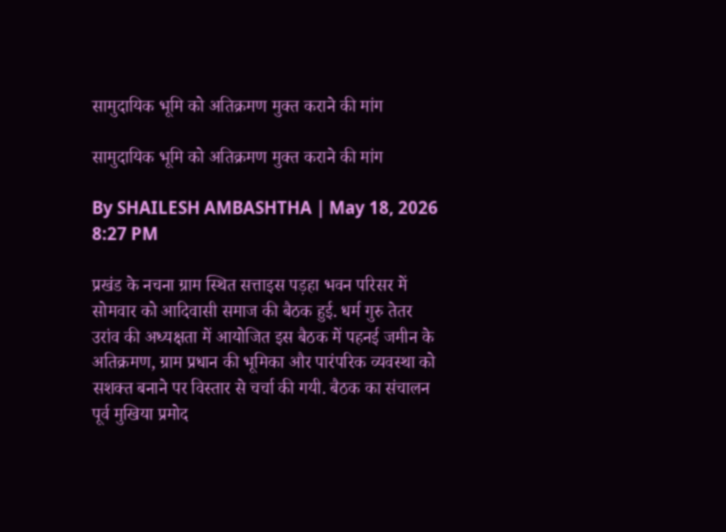सामुदायिक भूमि को अतिक्रमण मुक्त कराने की मांग

सामुदायिक भूमि को अतिक्रमण मुक्त कराने की मांग

By SHAILESH AMBASHTHA | May 18, 2026 8:27 PM

प्रखंड के नचना ग्राम स्थित सत्ताइस पड़हा भवन परिसर में सोमवार को आदिवासी समाज की बैठक हुई. धर्म गुरु तेतर उरांव की अध्यक्षता में आयोजित इस बैठक में पहनई जमीन के अतिक्रमण, ग्राम प्रधान की भूमिका और पारंपरिक व्यवस्था को सशक्त बनाने पर विस्तार से चर्चा की गयी. बैठक का संचालन पूर्व मुखिया प्रमोद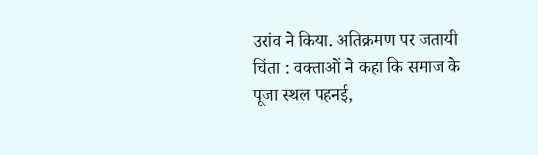उरांव ने किया. अतिक्रमण पर जतायी चिंता : वक्ताओं ने कहा कि समाज के पूजा स्थल पहनई,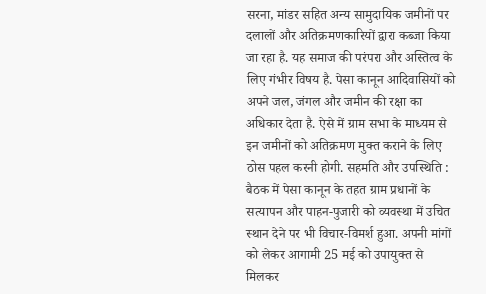सरना, मांडर सहित अन्य सामुदायिक जमीनों पर दलालों और अतिक्रमणकारियों द्वारा कब्जा किया जा रहा है. यह समाज की परंपरा और अस्तित्व के लिए गंभीर विषय है. पेसा कानून आदिवासियों को अपने जल, जंगल और जमीन की रक्षा का अधिकार देता है. ऐसे में ग्राम सभा के माध्यम से इन जमीनों को अतिक्रमण मुक्त कराने के लिए ठोस पहल करनी होगी. सहमति और उपस्थिति : बैठक में पेसा कानून के तहत ग्राम प्रधानों के सत्यापन और पाहन-पुजारी को व्यवस्था में उचित स्थान देने पर भी विचार-विमर्श हुआ. अपनी मांगों को लेकर आगामी 25 मई को उपायुक्त से मिलकर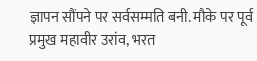ज्ञापन सौंपने पर सर्वसम्मति बनी. मौके पर पूर्व प्रमुख महावीर उरांव, भरत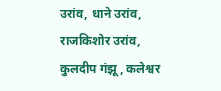उरांव, धाने उरांव, राजकिशोर उरांव, कुलदीप गंझू, कलेश्वर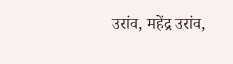उरांव, महेंद्र उरांव,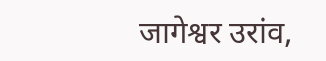जागेश्वर उरांव,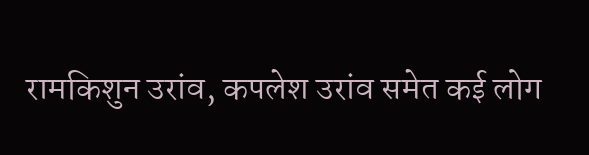रामकिशुन उरांव, कपलेश उरांव समेत कई लोग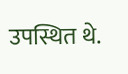उपस्थित थे.